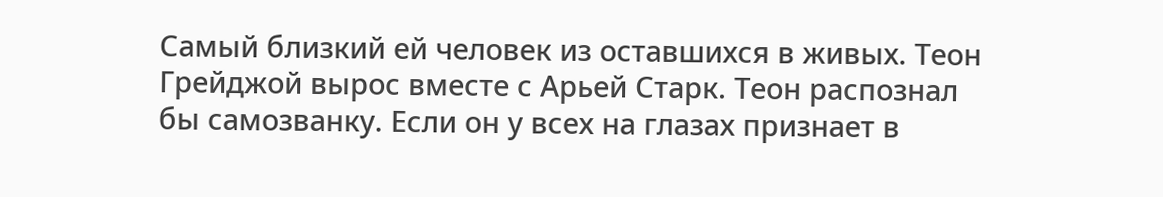Самый близкий ей человек из оставшихся в живых. Теон Грейджой вырос вместе с Арьей Старк. Теон распознал бы самозванку. Если он у всех на глазах признает в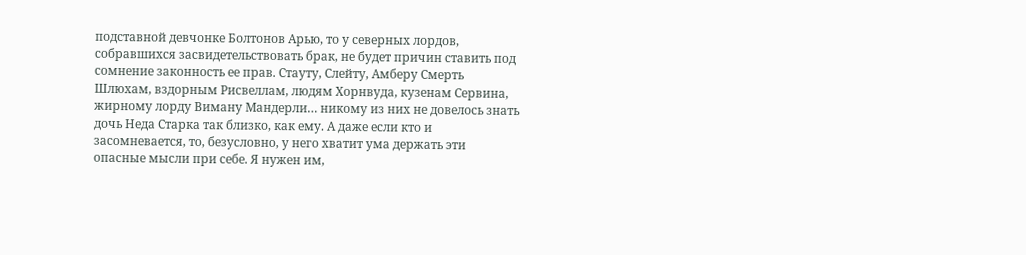подставной девчонке Болтонов Арью, то у северных лордов, собравшихся засвидетельствовать брак, не будет причин ставить под сомнение законность ее прав. Стауту, Слейту, Амберу Смерть Шлюхам, вздорным Рисвеллам, людям Хорнвуда, кузенам Сервина, жирному лорду Виману Мандерли… никому из них не довелось знать дочь Неда Старка так близко, как ему. А даже если кто и засомневается, то, безусловно, у него хватит ума держать эти опасные мысли при себе. Я нужен им,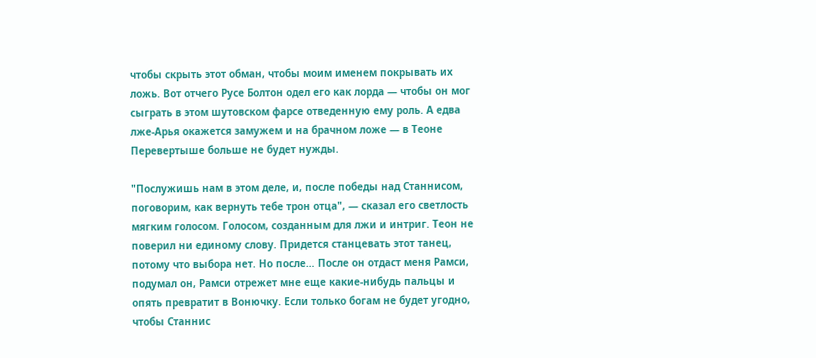чтобы скрыть этот обман, чтобы моим именем покрывать их ложь. Вот отчего Русе Болтон одел его как лорда — чтобы он мог сыграть в этом шутовском фарсе отведенную ему роль. А едва лже-Арья окажется замужем и на брачном ложе — в Теоне Перевертыше больше не будет нужды.

"Послужишь нам в этом деле, и, после победы над Станнисом, поговорим, как вернуть тебе трон отца", — сказал его светлость мягким голосом. Голосом, созданным для лжи и интриг. Теон не поверил ни единому слову. Придется станцевать этот танец, потому что выбора нет. Но после… После он отдаст меня Рамси, подумал он, Рамси отрежет мне еще какие-нибудь пальцы и опять превратит в Вонючку. Если только богам не будет угодно, чтобы Станнис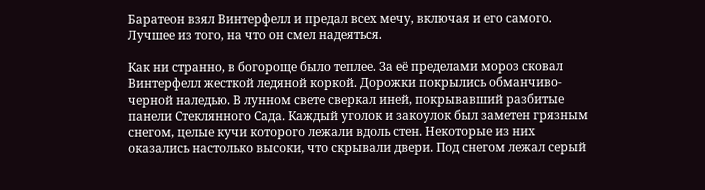Баратеон взял Винтерфелл и предал всех мечу, включая и его самого. Лучшее из того, на что он смел надеяться.

Как ни странно, в богороще было теплее. За её пределами мороз сковал Винтерфелл жесткой ледяной коркой. Дорожки покрылись обманчиво-черной наледью. В лунном свете сверкал иней, покрывавший разбитые панели Стеклянного Сада. Каждый уголок и закоулок был заметен грязным снегом, целые кучи которого лежали вдоль стен. Некоторые из них оказались настолько высоки, что скрывали двери. Под снегом лежал серый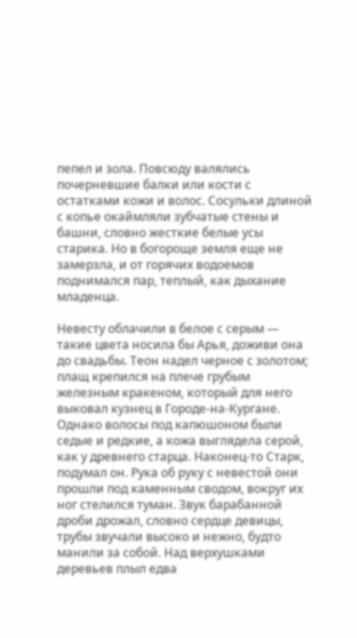пепел и зола. Повсюду валялись почерневшие балки или кости с остатками кожи и волос. Сосульки длиной с копье окаймляли зубчатые стены и башни, словно жесткие белые усы старика. Но в богороще земля еще не замерзла, и от горячих водоемов поднимался пар, теплый, как дыхание младенца.

Невесту облачили в белое с серым — такие цвета носила бы Арья, доживи она до свадьбы. Теон надел черное с золотом; плащ крепился на плече грубым железным кракеном, который для него выковал кузнец в Городе-на-Кургане. Однако волосы под капюшоном были седые и редкие, а кожа выглядела серой, как у древнего старца. Наконец-то Старк, подумал он. Рука об руку с невестой они прошли под каменным сводом, вокруг их ног стелился туман. Звук барабанной дроби дрожал, словно сердце девицы, трубы звучали высоко и нежно, будто манили за собой. Над верхушками деревьев плыл едва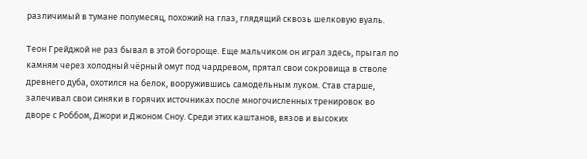различимый в тумане полумесяц, похожий на глаз, глядящий сквозь шелковую вуаль.

Теон Грейджой не раз бывал в этой богороще. Еще мальчиком он играл здесь, прыгал по камням через холодный чёрный омут под чардревом, прятал свои сокровища в стволе древнего дуба, охотился на белок, вооружившись самодельным луком. Став старше, залечивал свои синяки в горячих источниках после многочисленных тренировок во дворе с Роббом, Джори и Джоном Сноу. Среди этих каштанов, вязов и высоких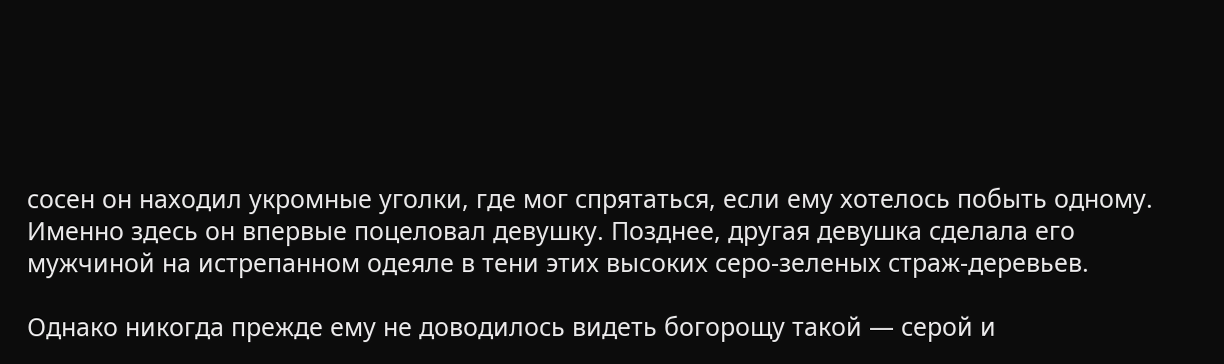сосен он находил укромные уголки, где мог спрятаться, если ему хотелось побыть одному. Именно здесь он впервые поцеловал девушку. Позднее, другая девушка сделала его мужчиной на истрепанном одеяле в тени этих высоких серо-зеленых страж-деревьев.

Однако никогда прежде ему не доводилось видеть богорощу такой — серой и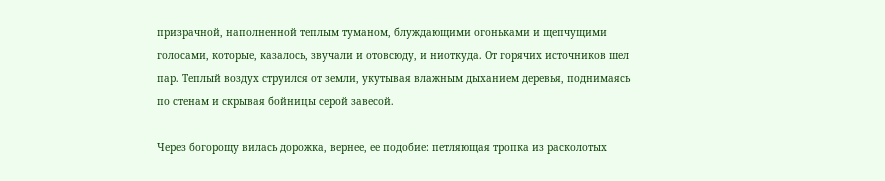призрачной, наполненной теплым туманом, блуждающими огоньками и щепчущими голосами, которые, казалось, звучали и отовсюду, и ниоткуда. От горячих источников шел пар. Теплый воздух струился от земли, укутывая влажным дыханием деревья, поднимаясь по стенам и скрывая бойницы серой завесой.

Через богорощу вилась дорожка, вернее, ее подобие: петляющая тропка из расколотых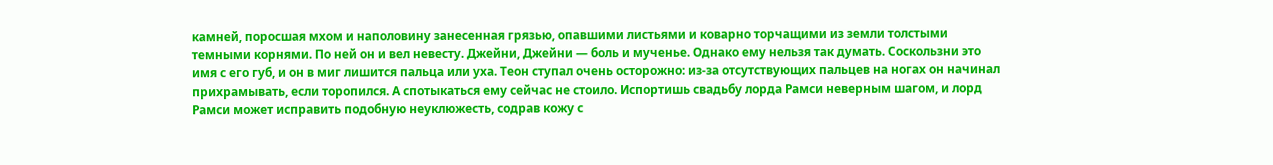камней, поросшая мхом и наполовину занесенная грязью, опавшими листьями и коварно торчащими из земли толстыми темными корнями. По ней он и вел невесту. Джейни, Джейни — боль и мученье. Однако ему нельзя так думать. Соскользни это имя с его губ, и он в миг лишится пальца или уха. Теон ступал очень осторожно: из-за отсутствующих пальцев на ногах он начинал прихрамывать, если торопился. А спотыкаться ему сейчас не стоило. Испортишь свадьбу лорда Рамси неверным шагом, и лорд Рамси может исправить подобную неуклюжесть, содрав кожу с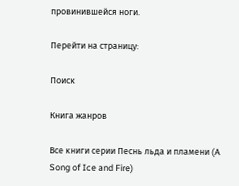провинившейся ноги.

Перейти на страницу:

Поиск

Книга жанров

Все книги серии Песнь льда и пламени (A Song of Ice and Fire)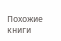Похожие книги